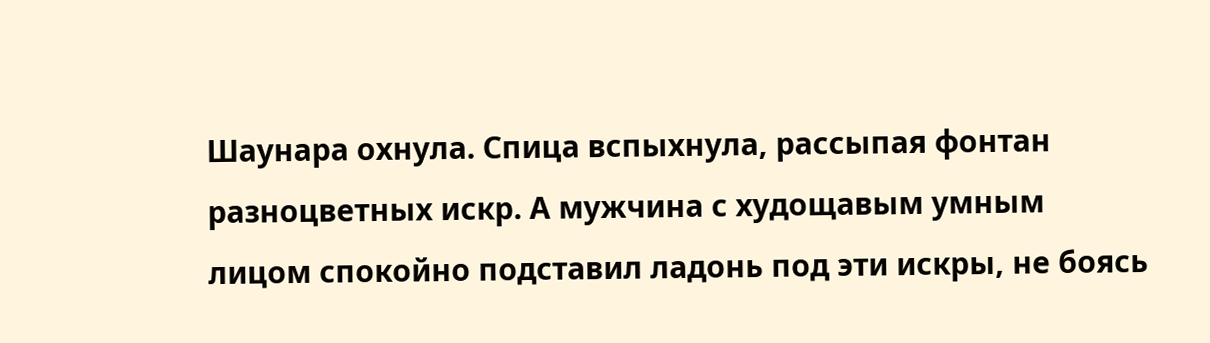Шаунара охнула. Спица вспыхнула, рассыпая фонтан разноцветных искр. А мужчина с худощавым умным лицом спокойно подставил ладонь под эти искры, не боясь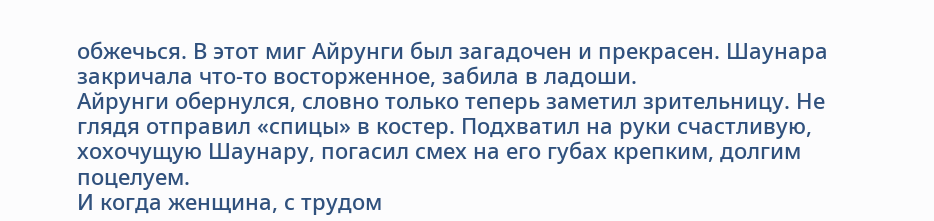обжечься. В этот миг Айрунги был загадочен и прекрасен. Шаунара закричала что-то восторженное, забила в ладоши.
Айрунги обернулся, словно только теперь заметил зрительницу. Не глядя отправил «спицы» в костер. Подхватил на руки счастливую, хохочущую Шаунару, погасил смех на его губах крепким, долгим поцелуем.
И когда женщина, с трудом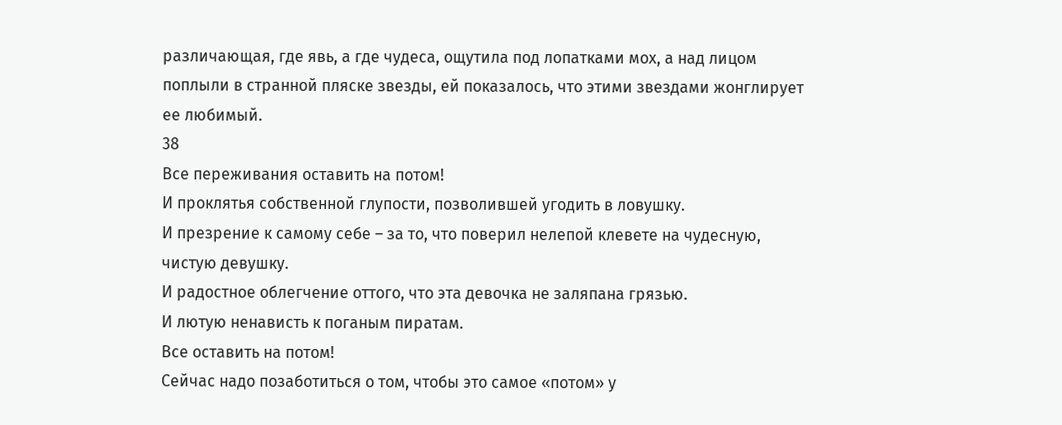различающая, где явь, а где чудеса, ощутила под лопатками мох, а над лицом поплыли в странной пляске звезды, ей показалось, что этими звездами жонглирует ее любимый.
38
Все переживания оставить на потом!
И проклятья собственной глупости, позволившей угодить в ловушку.
И презрение к самому себе – за то, что поверил нелепой клевете на чудесную, чистую девушку.
И радостное облегчение оттого, что эта девочка не заляпана грязью.
И лютую ненависть к поганым пиратам.
Все оставить на потом!
Сейчас надо позаботиться о том, чтобы это самое «потом» у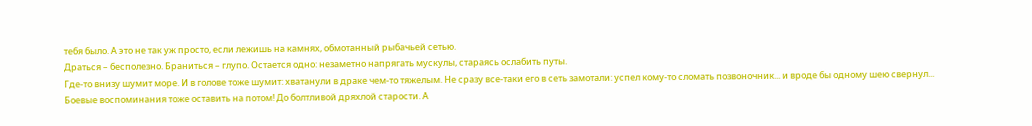тебя было. А это не так уж просто, если лежишь на камнях, обмотанный рыбачьей сетью.
Драться – бесполезно. Браниться – глупо. Остается одно: незаметно напрягать мускулы, стараясь ослабить путы.
Где-то внизу шумит море. И в голове тоже шумит: хватанули в драке чем-то тяжелым. Не сразу все-таки его в сеть замотали: успел кому-то сломать позвоночник... и вроде бы одному шею свернул...
Боевые воспоминания тоже оставить на потом! До болтливой дряхлой старости. А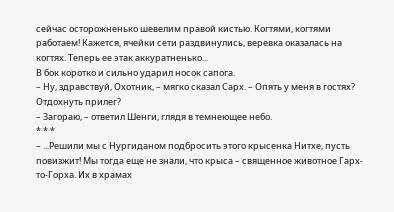сейчас осторожненько шевелим правой кистью. Когтями, когтями работаем! Кажется, ячейки сети раздвинулись, веревка оказалась на когтях. Теперь ее этак аккуратненько...
В бок коротко и сильно ударил носок сапога.
– Ну, здравствуй, Охотник, – мягко сказал Сарх. – Опять у меня в гостях? Отдохнуть прилег?
– Загораю, – ответил Шенги, глядя в темнеющее небо.
* * *
– ...Решили мы с Нургиданом подбросить этого крысенка Нитхе, пусть повизжит! Мы тогда еще не знали, что крыса – священное животное Гарх-то-Горха. Их в храмах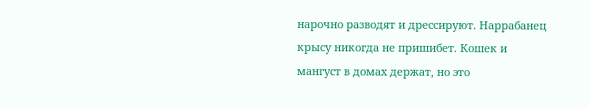нарочно разводят и дрессируют. Наррабанец крысу никогда не пришибет. Кошек и мангуст в домах держат, но это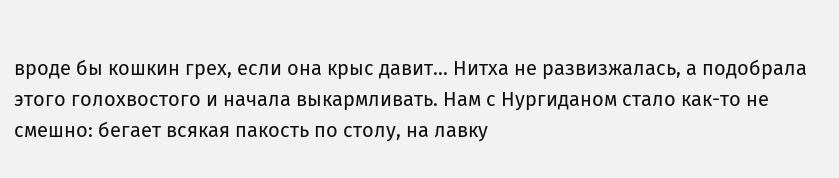вроде бы кошкин грех, если она крыс давит... Нитха не развизжалась, а подобрала этого голохвостого и начала выкармливать. Нам с Нургиданом стало как-то не смешно: бегает всякая пакость по столу, на лавку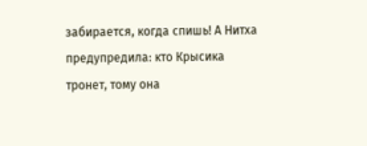забирается, когда спишь! А Нитха предупредила: кто Крысика тронет, тому она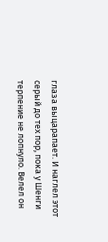глаза выцарапает. И наглел этот серый до тех пор, пока у Шенги терпение не лопнуло. Велел он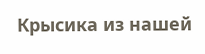Крысика из нашей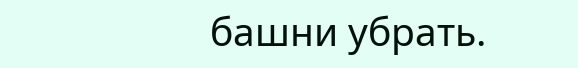башни убрать.